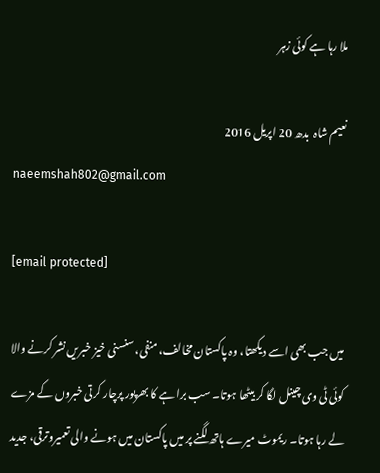ملا رہا ہے کوئی زہر

نعیم شاہ  بدھ 20 اپريل 2016
naeemshah802@gmail.com

[email protected]

میں جب بھی اسے دیکھتا، وہ پاکستان مخالف، منفی، سنسنی خیز خبریں نشر کرنے والا کوئی ٹی وی چینل لگا کر بیٹھا ہوتا۔ سب برا ہے کا بھرپور پرچار کرتی خبروں کے مزے لے رہا ہوتا۔ ریموٹ میرے ہاتھ لگنے پر میں پاکستان میں ہونے والی تعمیروترقی، جدید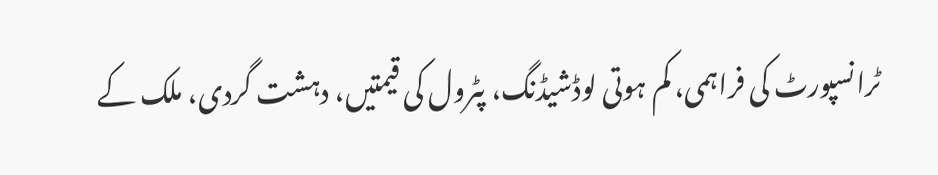ٹرانسپورٹ کی فراہمی، کم ہوتی لوڈشیڈنگ، پٹرول کی قیمتیں، دہشت گردی، ملک کے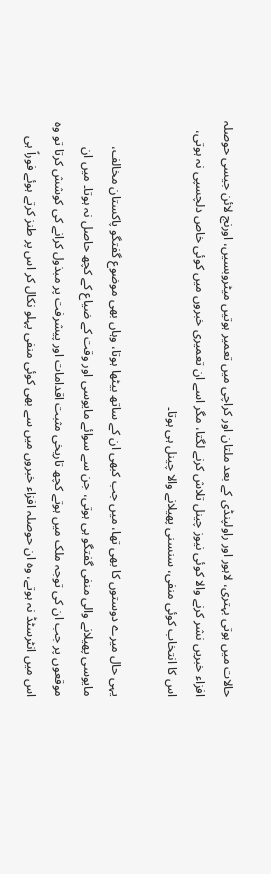حالات میں ہوتی بہتری، لاہور اور راولپنڈی کے بعد ملتان اور کراچی میں تعمیر ہوتیں میٹروبسیں، اورنج لائن جیسی حوصلہ افزاء خبریں نشر کرنے والا کوئی نیوز چینل تلاش کرنے لگتا، مگر اسے ان تعمیری خبروں میں کوئی خاص دلچسپی نہ ہوتی، اس کا انتخاب کوئی منفی، سنسنی پھیلانے والا چینل ہی ہوتا۔

یہی حال میرے دوستوں کا بھی تھا، میں جب کبھی ان کے ساتھ بیٹھا ہوتا، وہاں بھی موضوع گفتگو پاکستان مخالف، مایوسی پھیلانے والی منفی گفتگو ہی ہوتی، جن سے سوائے مایوسی اور وقت کے ضیاع کے کچھ حاصل نہ ہوتا۔ میں ان موقعوں پر جب ان کی توجہ ملک میں ہوتے کچھ تاریخی مثبت اقدامات اور پیشرفت پر مبذول کرانے کی کوشش کرتا تو وہ اس میں انٹرسٹڈ نہ ہوتے، وہ ان حوصلہ افزاء خبروں میں سے بھی کوئی منفی پہلو نکال کر اس پر طنز کرتے ہوئے فوراً ہی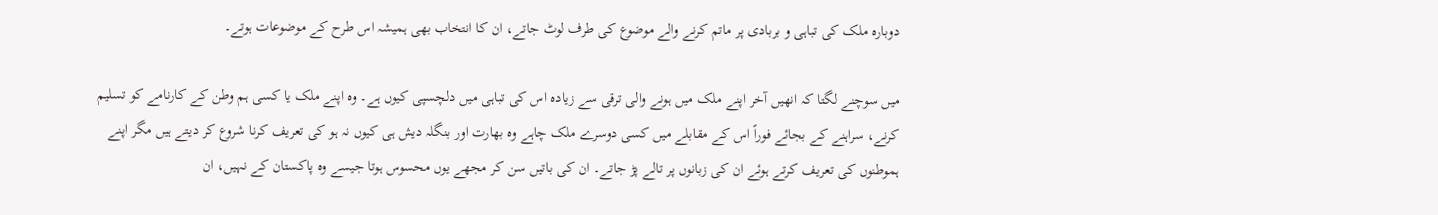دوبارہ ملک کی تباہی و بربادی پر ماتم کرنے والے موضوع کی طرف لوٹ جاتے، ان کا انتخاب بھی ہمیشہ اس طرح کے موضوعات ہوتے۔

میں سوچنے لگتا کہ انھیں آخر اپنے ملک میں ہونے والی ترقی سے زیادہ اس کی تباہی میں دلچسپی کیوں ہے۔ وہ اپنے ملک یا کسی ہم وطن کے کارنامے کو تسلیم کرنے، سراہنے کے بجائے فوراً اس کے مقابلے میں کسی دوسرے ملک چاہے وہ بھارت اور بنگلہ دیش ہی کیوں نہ ہو کی تعریف کرنا شروع کر دیتے ہیں مگر اپنے ہموطنوں کی تعریف کرتے ہوئے ان کی زبانوں پر تالے پڑ جاتے۔ ان کی باتیں سن کر مجھے یوں محسوس ہوتا جیسے وہ پاکستان کے نہیں، ان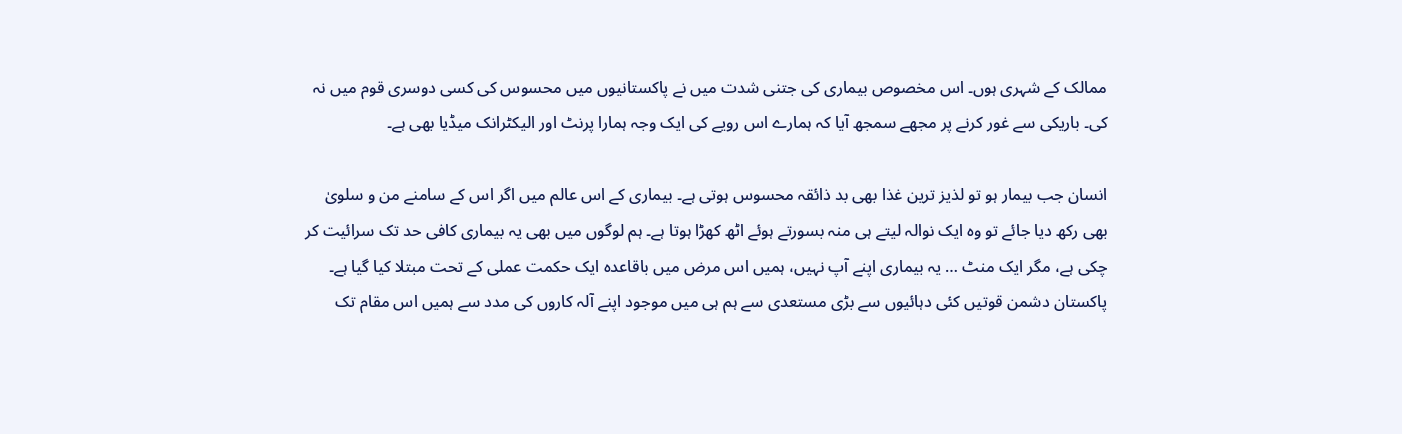ممالک کے شہری ہوں۔ اس مخصوص بیماری کی جتنی شدت میں نے پاکستانیوں میں محسوس کی کسی دوسری قوم میں نہ کی۔ باریکی سے غور کرنے پر مجھے سمجھ آیا کہ ہمارے اس رویے کی ایک وجہ ہمارا پرنٹ اور الیکٹرانک میڈیا بھی ہے۔

انسان جب بیمار ہو تو لذیز ترین غذا بھی بد ذائقہ محسوس ہوتی ہے۔ بیماری کے اس عالم میں اگر اس کے سامنے من و سلویٰ بھی رکھ دیا جائے تو وہ ایک نوالہ لیتے ہی منہ بسورتے ہوئے اٹھ کھڑا ہوتا ہے۔ ہم لوگوں میں بھی یہ بیماری کافی حد تک سرائیت کر چکی ہے، مگر ایک منٹ … یہ بیماری اپنے آپ نہیں، ہمیں اس مرض میں باقاعدہ ایک حکمت عملی کے تحت مبتلا کیا گیا ہے۔ پاکستان دشمن قوتیں کئی دہائیوں سے بڑی مستعدی سے ہم ہی میں موجود اپنے آلہ کاروں کی مدد سے ہمیں اس مقام تک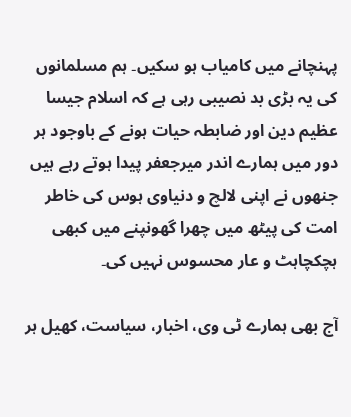پہنچانے میں کامیاب ہو سکیں۔ ہم مسلمانوں کی یہ بڑی بد نصیبی رہی ہے کہ اسلام جیسا عظیم دین اور ضابطہ حیات ہونے کے باوجود ہر دور میں ہمارے اندر میرجعفر پیدا ہوتے رہے ہیں جنھوں نے اپنی لالچ و دنیاوی ہوس کی خاطر امت کی پیٹھ میں چھرا گھونپنے میں کبھی ہچکچاہٹ و عار محسوس نہیں کی۔

آج بھی ہمارے ٹی وی، اخبار، سیاست، کھیل ہر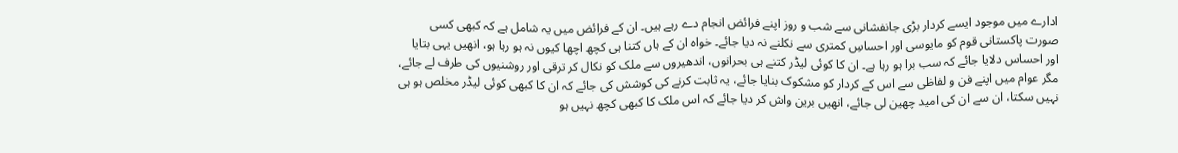ادارے میں موجود ایسے کردار بڑی جانفشانی سے شب و روز اپنے فرائض انجام دے رہے ہیں۔ ان کے فرائض میں یہ شامل ہے کہ کبھی کسی صورت پاکستانی قوم کو مایوسی اور احساسِ کمتری سے نکلنے نہ دیا جائے۔ خواہ ان کے ہاں کتنا ہی کچھ اچھا کیوں نہ ہو رہا ہو، انھیں یہی بتایا اور احساس دلایا جائے کہ سب برا ہو رہا ہے۔ ان کا کوئی لیڈر کتنے ہی بحرانوں، اندھیروں سے ملک کو نکال کر ترقی اور روشنیوں کی طرف لے جائے، مگر عوام میں اپنے فن و لفاظی سے اس کے کردار کو مشکوک بنایا جائے، یہ ثابت کرنے کی کوشش کی جائے کہ ان کا کبھی کوئی لیڈر مخلص ہو ہی نہیں سکتا، ان سے ان کی امید چھین لی جائے، انھیں برین واش کر دیا جائے کہ اس ملک کا کبھی کچھ نہیں ہو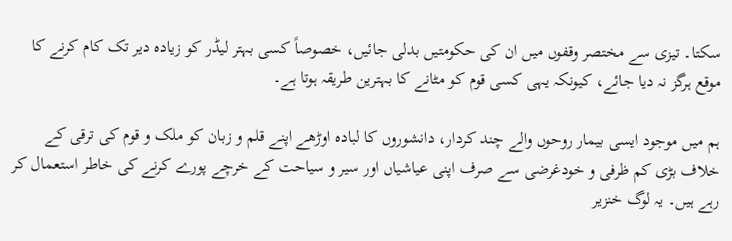سکتا۔ تیزی سے مختصر وقفوں میں ان کی حکومتیں بدلی جائیں، خصوصاً کسی بہتر لیڈر کو زیادہ دیر تک کام کرنے کا موقع ہرگز نہ دیا جائے، کیونکہ یہی کسی قوم کو مٹانے کا بہترین طریقہ ہوتا ہے۔

ہم میں موجود ایسی بیمار روحوں والے چند کردار، دانشوروں کا لبادہ اوڑھے اپنے قلم و زبان کو ملک و قوم کی ترقی کے خلاف بڑی کم ظرفی و خودغرضی سے صرف اپنی عیاشیاں اور سیر و سیاحت کے خرچے پورے کرنے کی خاطر استعمال کر رہے ہیں۔ یہ لوگ خنزیر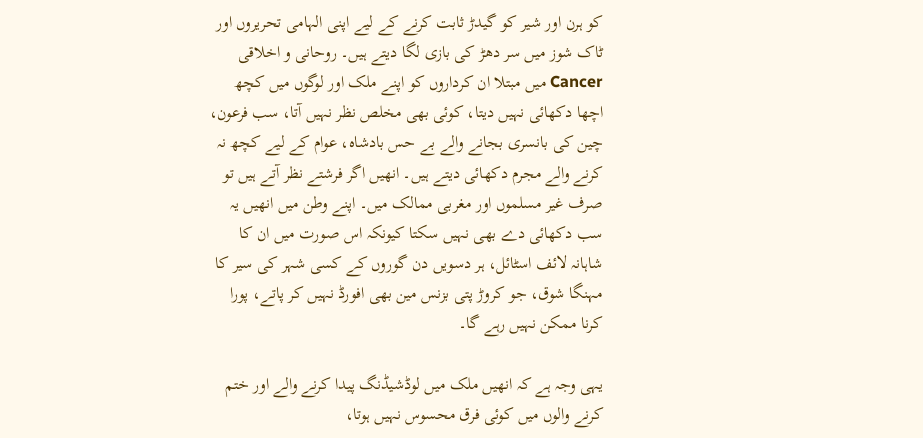کو ہرن اور شیر کو گیدڑ ثابت کرنے کے لیے اپنی الہامی تحریروں اور ٹاک شوز میں سر دھڑ کی بازی لگا دیتے ہیں۔ روحانی و اخلاقی Cancer میں مبتلا ان کرداروں کو اپنے ملک اور لوگوں میں کچھ اچھا دکھائی نہیں دیتا، کوئی بھی مخلص نظر نہیں آتا، سب فرعون، چین کی بانسری بجانے والے بے حس بادشاہ، عوام کے لیے کچھ نہ کرنے والے مجرم دکھائی دیتے ہیں۔ انھیں اگر فرشتے نظر آتے ہیں تو صرف غیر مسلموں اور مغربی ممالک میں۔ اپنے وطن میں انھیں یہ سب دکھائی دے بھی نہیں سکتا کیونکہ اس صورت میں ان کا شاہانہ لائف اسٹائل، ہر دسویں دن گوروں کے کسی شہر کی سیر کا مہنگا شوق، جو کروڑ پتی بزنس مین بھی افورڈ نہیں کر پاتے، پورا کرنا ممکن نہیں رہے گا۔

یہی وجہ ہے کہ انھیں ملک میں لوڈشیڈنگ پیدا کرنے والے اور ختم کرنے والوں میں کوئی فرق محسوس نہیں ہوتا،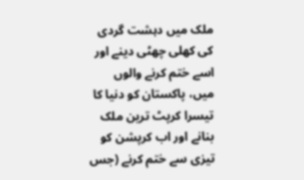ملک میں دہشت گردی کی کھلی چھٹی دینے اور اسے ختم کرنے والوں میں، پاکستان کو دنیا کا تیسرا کرپٹ ترین ملک بنانے اور اب کرپشن کو تیزی سے ختم کرنے (جس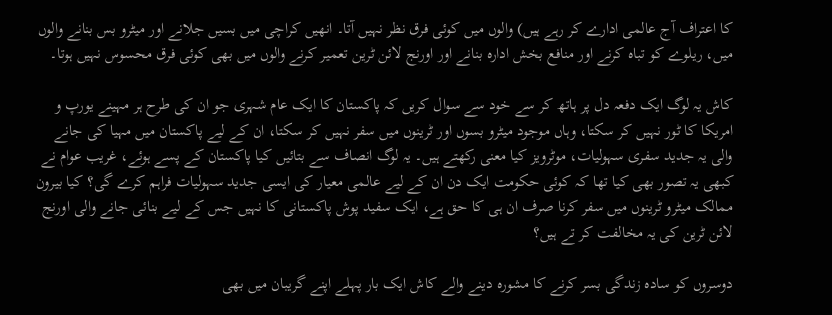کا اعتراف آج عالمی ادارے کر رہے ہیں) والوں میں کوئی فرق نظر نہیں آتا۔ انھیں کراچی میں بسیں جلانے اور میٹرو بس بنانے والوں میں، ریلوے کو تباہ کرنے اور منافع بخش ادارہ بنانے اور اورنج لائن ٹرین تعمیر کرنے والوں میں بھی کوئی فرق محسوس نہیں ہوتا۔

کاش یہ لوگ ایک دفعہ دل پر ہاتھ کر سے خود سے سوال کریں کہ پاکستان کا ایک عام شہری جو ان کی طرح ہر مہینے یورپ و امریکا کا ٹور نہیں کر سکتا، وہاں موجود میٹرو بسوں اور ٹرینوں میں سفر نہیں کر سکتا، ان کے لیے پاکستان میں مہیا کی جانے والی یہ جدید سفری سہولیات، موٹرویز کیا معنی رکھتے ہیں۔ یہ لوگ انصاف سے بتائیں کیا پاکستان کے پسے ہوئے، غریب عوام نے کبھی یہ تصور بھی کیا تھا کہ کوئی حکومت ایک دن ان کے لیے عالمی معیار کی ایسی جدید سہولیات فراہم کرے گی؟ کیا بیرون ممالک میٹرو ٹرینوں میں سفر کرنا صرف ان ہی کا حق ہے، ایک سفید پوش پاکستانی کا نہیں جس کے لیے بنائی جانے والی اورنج لائن ٹرین کی یہ مخالفت کر تے ہیں؟

دوسروں کو سادہ زندگی بسر کرنے کا مشورہ دینے والے کاش ایک بار پہلے اپنے گریبان میں بھی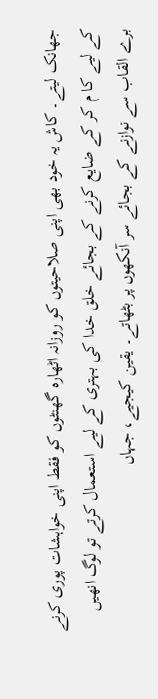جھانک لیتے۔ کاش یہ خود بھی اپنی صلاحیتوں کو روزانہ اٹھارہ گھنٹوں کو فقط اپنی خواہشات پوری کرنے کے لیے کا م کر کے ضایع کرنے کے بجائے خلق خدا کی بہتری کے لیے استعمال کرتے تو لوگ انھیں برے القاب سے نوازنے کے بجائے سر آنکھوں پر بٹھاتے۔ یقین کیجیے، جہاں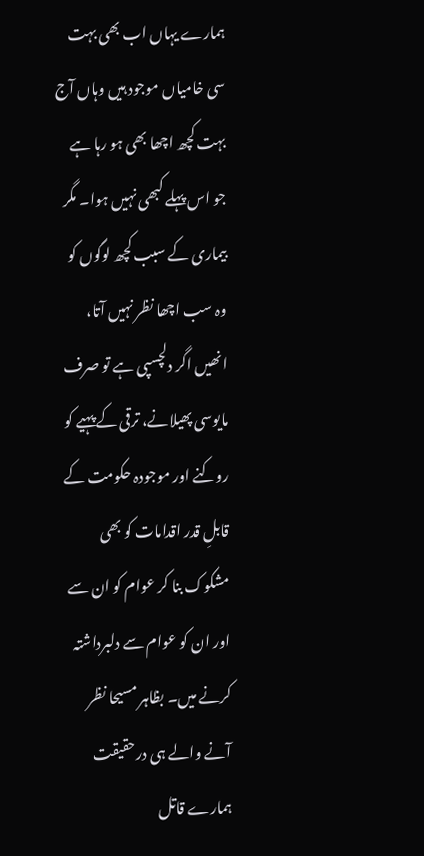ہمارے یہاں اب بھی بہت سی خامیاں موجود ہیں وہاں آج بہت کچھ اچھا بھی ہو رہا ہے جو اس پہلے کبھی نہیں ہوا۔ مگر بیماری کے سبب کچھ لوگوں کو وہ سب اچھا نظر نہیں آتا، انھیں اگر دلچسپی ہے تو صرف مایوسی پھیلانے، ترقی کے پہیے کو روکنے اور موجودہ حکومت کے قابلِ قدر اقدامات کو بھی مشکوک بنا کر عوام کو ان سے اور ان کو عوام سے دلبرداشتہ کرنے میں۔ بظاہر مسیحا نظر آنے والے ہی درحقیقت ہمارے قاتل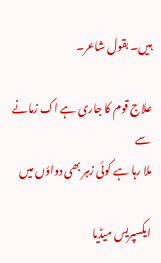ہیں۔ بقول شاعر۔

علاج قوم کا جاری ہے اک زمانے سے
ملا رہا ہے کوئی زہر بھی دواؤں میں

ایکسپریس میڈیا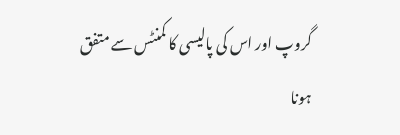گروپ اور اس کی پالیسی کا کمنٹس سے متفق ہونا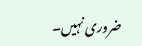ضروری نہیں۔